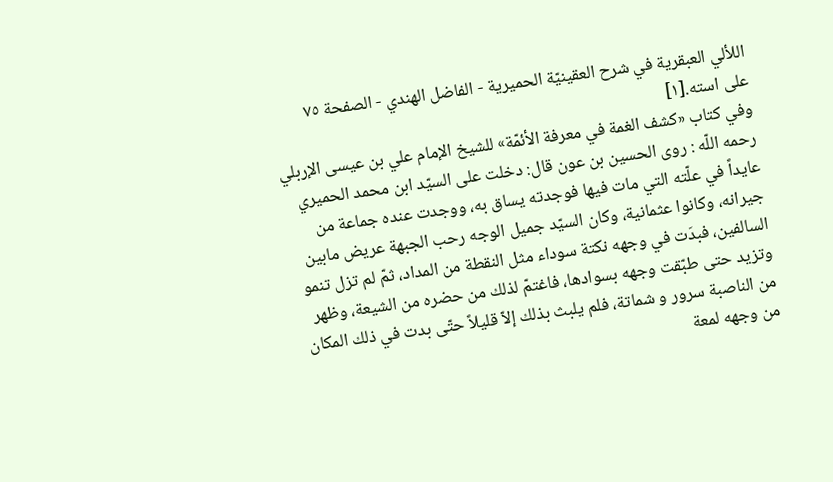اللألي العبقرية في شرح العقينيّة الحميرية - الفاضل الهندي - الصفحة ٧٥
على استه.[١]
وفي كتاب «كشف الغمة في معرفة الأئمّة» للشيخ الإمام علي بن عيسى الإربلي رحمه اللّه : روى الحسين بن عون قال: دخلت على السيّد ابن محمد الحميري عايداً في علّته التي مات فيها فوجدته يساق به، ووجدت عنده جماعة من جيرانه، وكانوا عثمانية، وكان السيّد جميل الوجه رحب الجبهة عريض مابين السالفين، فبدَت في وجهه نكتة سوداء مثل النقطة من المداد، ثمّ لم تزل تنمو وتزيد حتى طبّقت وجهه بسوادها، فاغتمّ لذلك من حضره من الشيعة، وظهر من الناصبة سرور و شماتة، فلم يلبث بذلك إلاّ قليلاً حتّى بدت في ذلك المكان من وجهه لمعة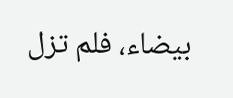بيضاء، فلم تزل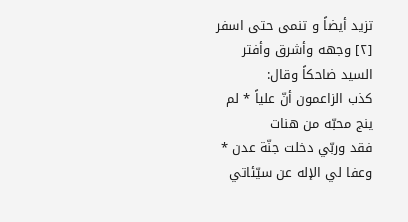تزيد أيضاً و تنمى حتى اسفر [٢] وجهه وأشرق وأفتر السيد ضاحكاً وقال:
كذب الزاعمون أنّ علياً * لم ينج محبّه من هنات
فقد وربّي دخلت جنّة عدن * وعفا لي الإله عن سيّئاتي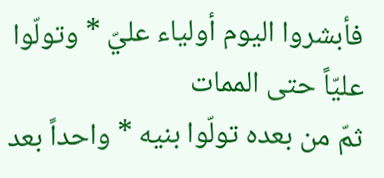فأبشروا اليوم أولياء عليّ * وتولّوا عليّاً حتى الممات
ثمّ من بعده تولّوا بنيه * واحداً بعد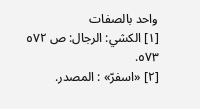واحد بالصفات
[١] الكشي: الرجال: ص ٥٧٢ ٥٧٣.
[٢] «اسفرّ» : المصدر.